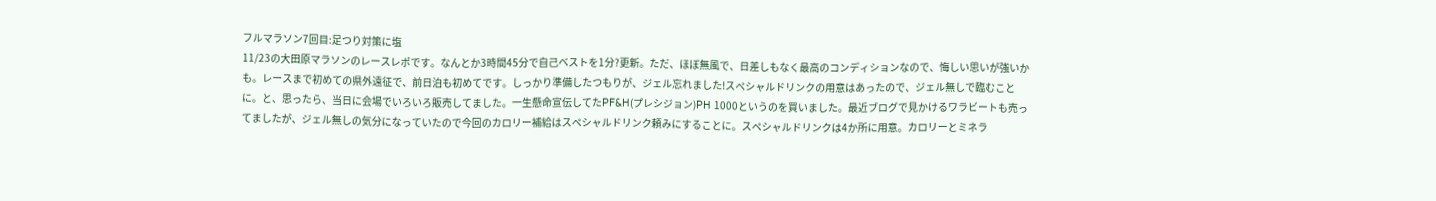フルマラソン7回目:足つり対策に塩
11/23の大田原マラソンのレースレポです。なんとか3時間45分で自己ベストを1分?更新。ただ、ほぼ無風で、日差しもなく最高のコンディションなので、悔しい思いが強いかも。レースまで初めての県外遠征で、前日泊も初めてです。しっかり準備したつもりが、ジェル忘れました!スペシャルドリンクの用意はあったので、ジェル無しで臨むことに。と、思ったら、当日に会場でいろいろ販売してました。一生懸命宣伝してたPF&H(プレシジョン)PH 1000というのを買いました。最近ブログで見かけるワラビートも売ってましたが、ジェル無しの気分になっていたので今回のカロリー補給はスペシャルドリンク頼みにすることに。スペシャルドリンクは4か所に用意。カロリーとミネラ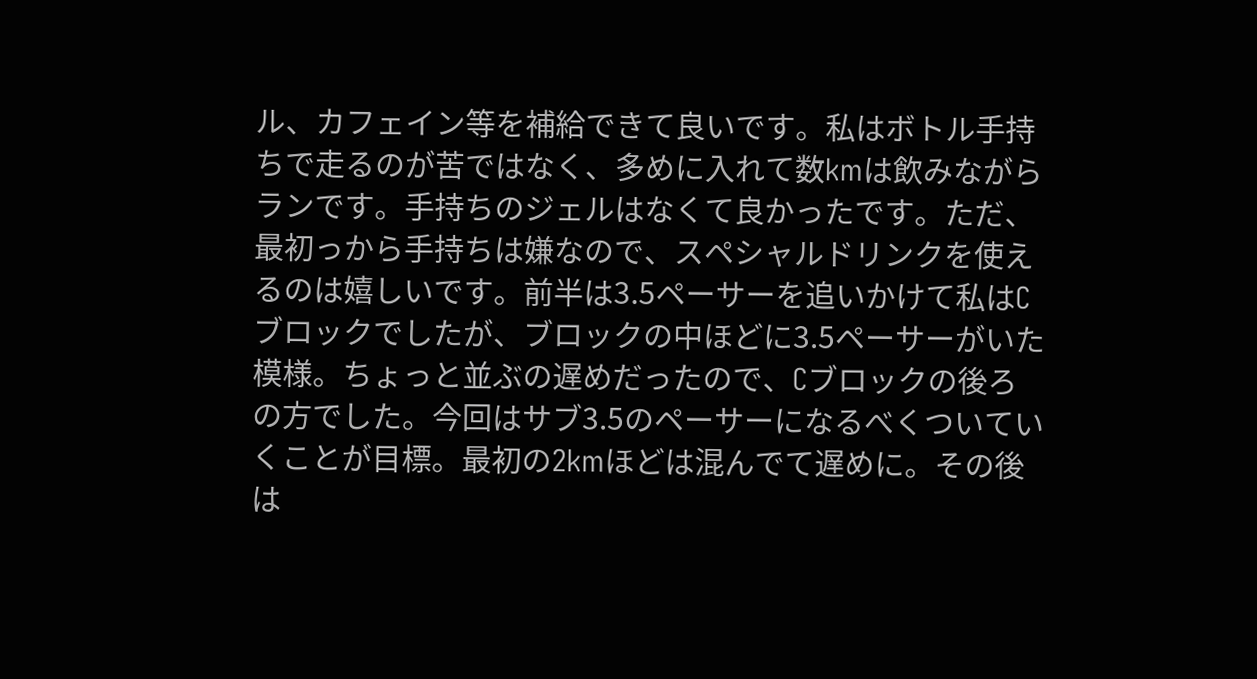ル、カフェイン等を補給できて良いです。私はボトル手持ちで走るのが苦ではなく、多めに入れて数kmは飲みながらランです。手持ちのジェルはなくて良かったです。ただ、最初っから手持ちは嫌なので、スペシャルドリンクを使えるのは嬉しいです。前半は3.5ペーサーを追いかけて私はCブロックでしたが、ブロックの中ほどに3.5ペーサーがいた模様。ちょっと並ぶの遅めだったので、Cブロックの後ろの方でした。今回はサブ3.5のペーサーになるべくついていくことが目標。最初の2kmほどは混んでて遅めに。その後は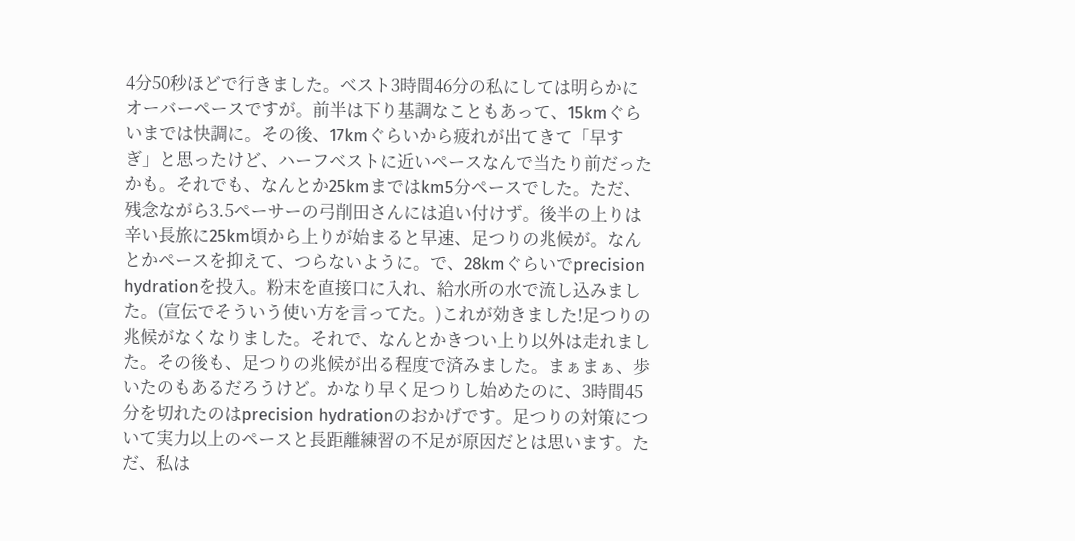4分50秒ほどで行きました。ベスト3時間46分の私にしては明らかにオーバーペースですが。前半は下り基調なこともあって、15kmぐらいまでは快調に。その後、17kmぐらいから疲れが出てきて「早すぎ」と思ったけど、ハーフベストに近いペースなんで当たり前だったかも。それでも、なんとか25kmまではkm5分ペースでした。ただ、残念ながら3.5ペーサーの弓削田さんには追い付けず。後半の上りは辛い長旅に25km頃から上りが始まると早速、足つりの兆候が。なんとかペースを抑えて、つらないように。で、28kmぐらいでprecision hydrationを投入。粉末を直接口に入れ、給水所の水で流し込みました。(宣伝でそういう使い方を言ってた。)これが効きました!足つりの兆候がなくなりました。それで、なんとかきつい上り以外は走れました。その後も、足つりの兆候が出る程度で済みました。まぁまぁ、歩いたのもあるだろうけど。かなり早く足つりし始めたのに、3時間45分を切れたのはprecision hydrationのおかげです。足つりの対策について実力以上のペースと長距離練習の不足が原因だとは思います。ただ、私は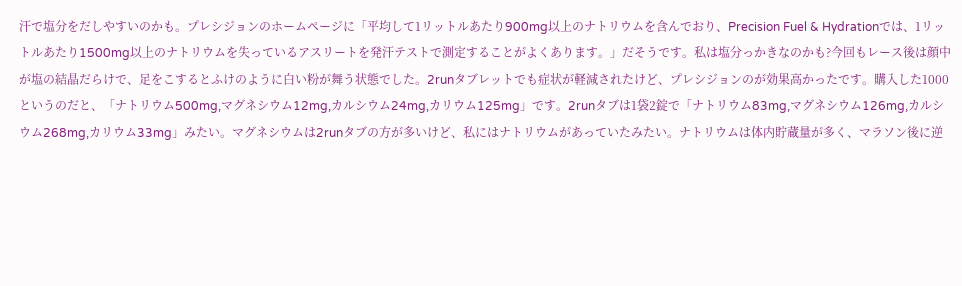汗で塩分をだしやすいのかも。プレシジョンのホームページに「平均して1リットルあたり900mg以上のナトリウムを含んでおり、Precision Fuel & Hydrationでは、1リットルあたり1500mg以上のナトリウムを失っているアスリートを発汗テストで測定することがよくあります。」だそうです。私は塩分っかきなのかも?今回もレース後は顔中が塩の結晶だらけで、足をこするとふけのように白い粉が舞う状態でした。2runタブレットでも症状が軽減されたけど、プレシジョンのが効果高かったです。購入した1000というのだと、「ナトリウム500mg,マグネシウム12mg,カルシウム24mg,カリウム125mg」です。2runタブは1袋2錠で「ナトリウム83mg,マグネシウム126mg,カルシウム268mg,カリウム33mg」みたい。マグネシウムは2runタブの方が多いけど、私にはナトリウムがあっていたみたい。ナトリウムは体内貯蔵量が多く、マラソン後に逆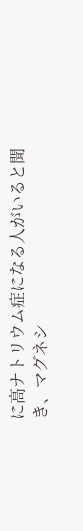に高ナトリウム症になる人がいると聞き、マグネシ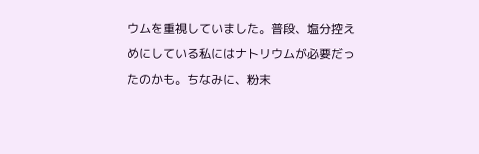ウムを重視していました。普段、塩分控えめにしている私にはナトリウムが必要だったのかも。ちなみに、粉末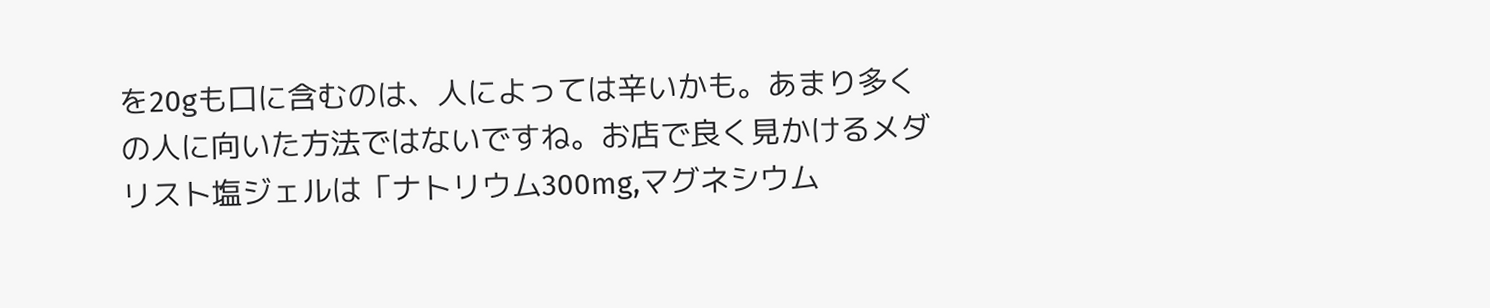を20gも口に含むのは、人によっては辛いかも。あまり多くの人に向いた方法ではないですね。お店で良く見かけるメダリスト塩ジェルは「ナトリウム300mg,マグネシウム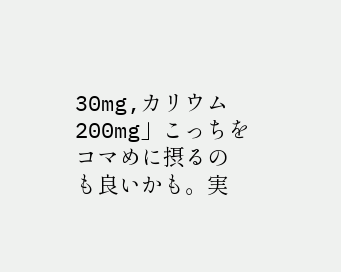30mg,カリウム200mg」こっちをコマめに摂るのも良いかも。実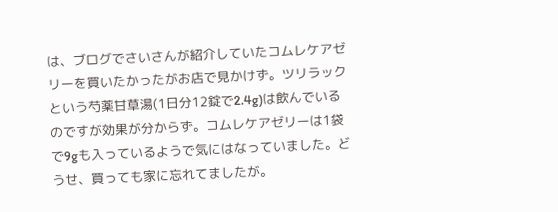は、ブログでさいさんが紹介していたコムレケアゼリーを買いたかったがお店で見かけず。ツリラックという芍薬甘草湯(1日分12錠で2.4g)は飲んでいるのですが効果が分からず。コムレケアゼリーは1袋で9gも入っているようで気にはなっていました。どうせ、買っても家に忘れてましたが。